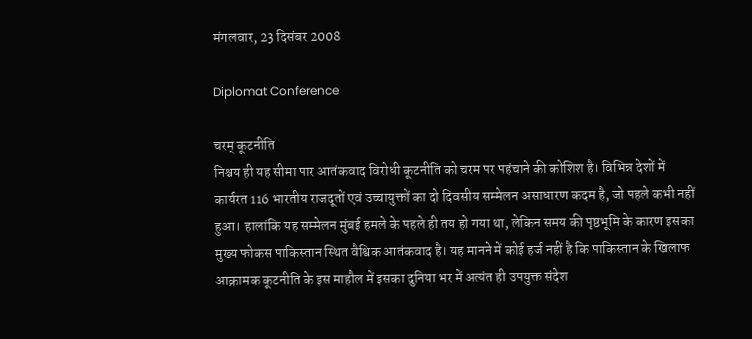मंगलवार, 23 दिसंबर 2008

Diplomat Conference

चरम् कूटनीति
निश्चय ही यह सीमा पार आतंकवाद विरोधी कूटनीति को चरम पर पहंचाने की कोशिश है। विभिन्न देशों में कार्यरत 116 भारतीय राजदूतों एवं उच्चायुक्तों का दो दिवसीय सम्मेलन असाधारण कदम है, जो पहले कभी नहीं हुआ। हालांकि यह सम्मेलन मुंबई हमले के पहले ही तय हो गया था, लेकिन समय की पृष्ठभूमि के कारण इसका मुख्य फोकस पाकिस्तान स्थित वैश्विक आतंकवाद है। यह मानने में कोई हर्ज नहीं है कि पाकिस्तान के खिलाफ आक्रामक कूटनीति के इस माहौल में इसका दुनिया भर में अत्यंत ही उपयुक्त संदेश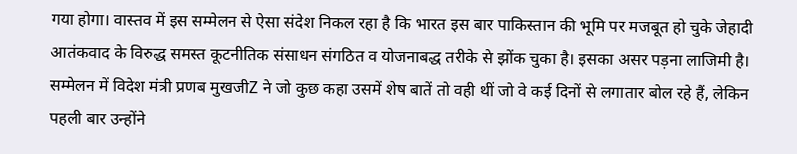गया होगा। वास्तव में इस सम्मेलन से ऐसा संदेश निकल रहा है कि भारत इस बार पाकिस्तान की भूमि पर मजबूत हो चुके जेहादी आतंकवाद के विरुद्ध समस्त कूटनीतिक संसाधन संगठित व योजनाबद्ध तरीके से झोंक चुका है। इसका असर पड़ना लाजिमी है। सम्मेलन में विदेश मंत्री प्रणब मुखजीZ ने जो कुछ कहा उसमें शेष बातें तो वही थीं जो वे कई दिनों से लगातार बोल रहे हैं, लेकिन पहली बार उन्होंने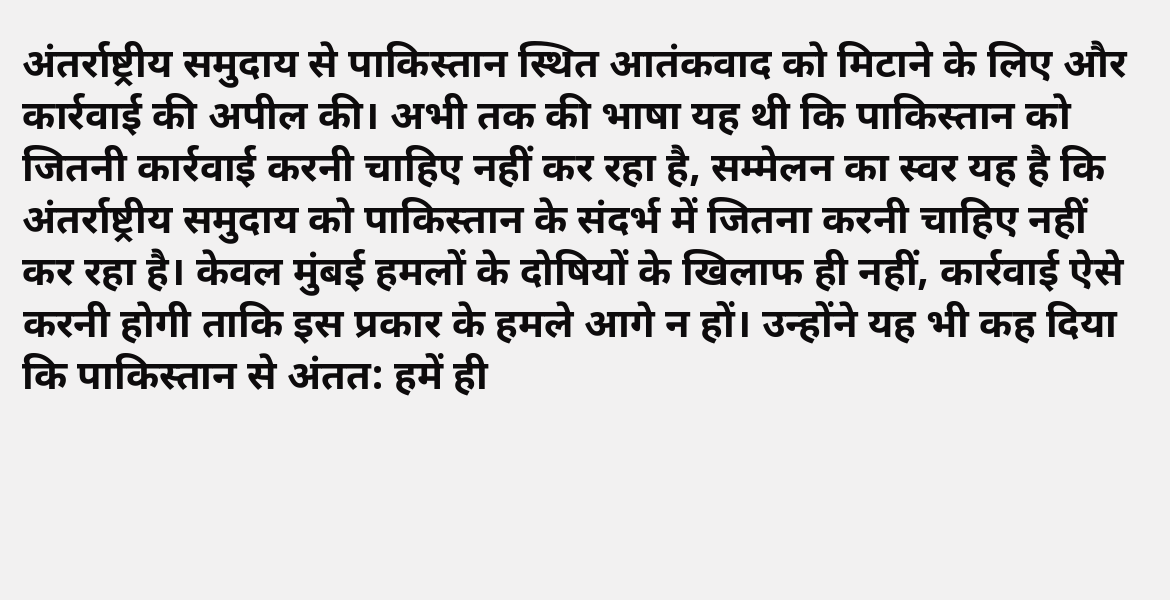अंतर्राष्ट्रीय समुदाय से पाकिस्तान स्थित आतंकवाद को मिटाने के लिए और कार्रवाई की अपील की। अभी तक की भाषा यह थी कि पाकिस्तान को जितनी कार्रवाई करनी चाहिए नहीं कर रहा है, सम्मेलन का स्वर यह है कि अंतर्राष्ट्रीय समुदाय को पाकिस्तान के संदर्भ में जितना करनी चाहिए नहीं कर रहा है। केवल मुंबई हमलों के दोषियों के खिलाफ ही नहीं, कार्रवाई ऐसे करनी होगी ताकि इस प्रकार के हमले आगे न हों। उन्होंने यह भी कह दिया कि पाकिस्तान से अंतत: हमें ही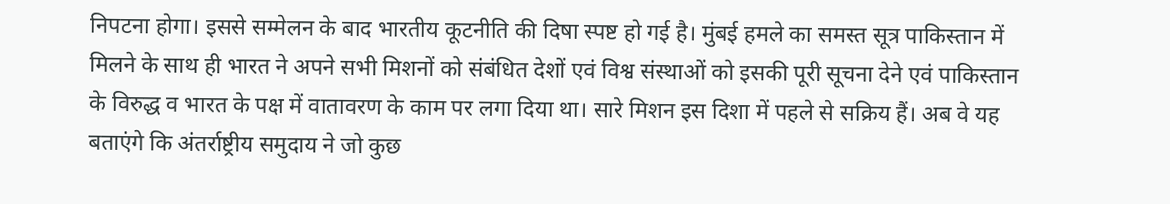निपटना होगा। इससे सम्मेलन के बाद भारतीय कूटनीति की दिषा स्पष्ट हो गई है। मुंबई हमले का समस्त सूत्र पाकिस्तान में मिलने के साथ ही भारत ने अपने सभी मिशनों को संबंधित देशों एवं विश्व संस्थाओं को इसकी पूरी सूचना देने एवं पाकिस्तान के विरुद्ध व भारत के पक्ष में वातावरण के काम पर लगा दिया था। सारे मिशन इस दिशा में पहले से सक्रिय हैं। अब वे यह बताएंगे कि अंतर्राष्ट्रीय समुदाय ने जो कुछ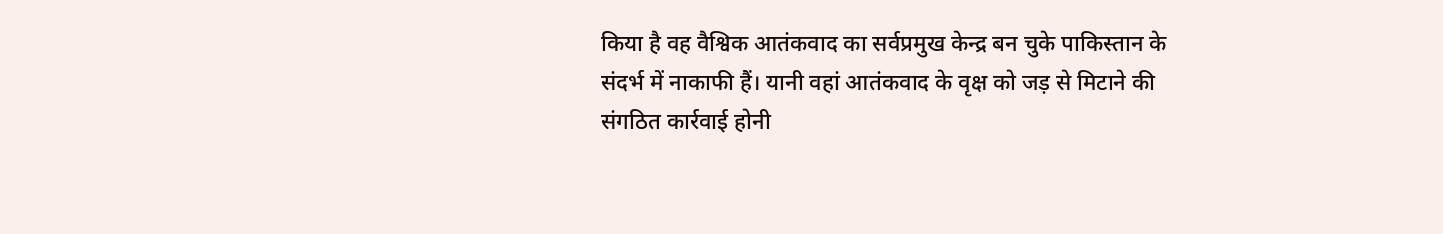किया है वह वैश्विक आतंकवाद का सर्वप्रमुख केन्द्र बन चुके पाकिस्तान के संदर्भ में नाकाफी हैं। यानी वहां आतंकवाद के वृक्ष को जड़ से मिटाने की संगठित कार्रवाई होनी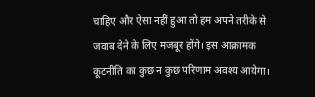चाहिए और ऐसा नहीं हुआ तो हम अपने तरीके से जवाब देने के लिए मजबूर होंगे। इस आक्रामक कूटनीति का कुछ न कुछ परिणाम अवश्य आयेगा।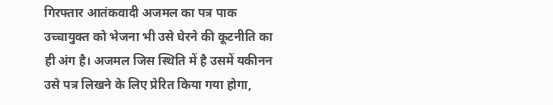गिरफ्तार आतंकवादी अजमल का पत्र पाक उच्चायुक्त को भेजना भी उसे घेरने की कूटनीति का ही अंग है। अजमल जिस स्थिति में है उसमें यकीनन उसे पत्र लिखने के लिए प्रेरित किया गया होगा,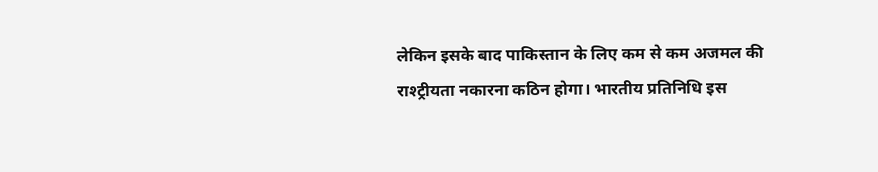लेकिन इसके बाद पाकिस्तान के लिए कम से कम अजमल की राश्ट्रीयता नकारना कठिन होगा। भारतीय प्रतिनिधि इस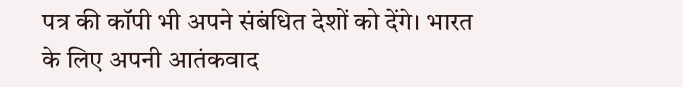पत्र की कॉपी भी अपने संबंधित देशों को देंगे। भारत के लिए अपनी आतंकवाद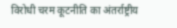विरोधी चरम कूटनीति का अंतर्राष्ट्रीय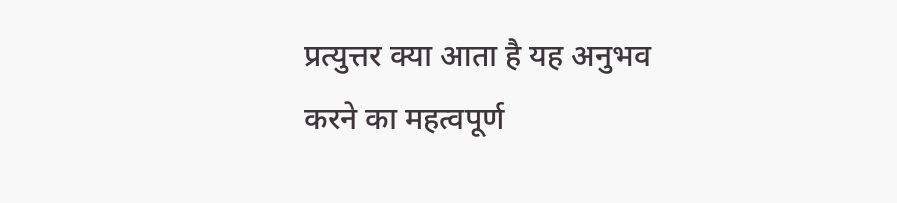प्रत्युत्तर क्या आता है यह अनुभव करने का महत्वपूर्ण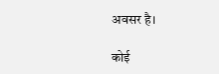अवसर है।

कोई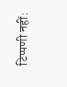टिप्पणी नहीं: